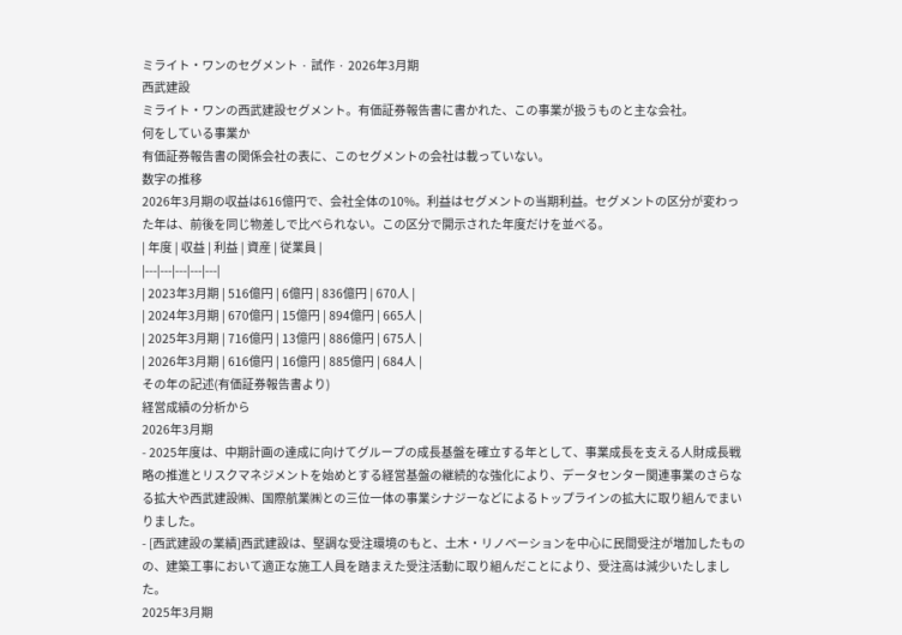ミライト・ワンのセグメント · 試作 · 2026年3月期
西武建設
ミライト・ワンの西武建設セグメント。有価証券報告書に書かれた、この事業が扱うものと主な会社。
何をしている事業か
有価証券報告書の関係会社の表に、このセグメントの会社は載っていない。
数字の推移
2026年3月期の収益は616億円で、会社全体の10%。利益はセグメントの当期利益。セグメントの区分が変わった年は、前後を同じ物差しで比べられない。この区分で開示された年度だけを並べる。
| 年度 | 収益 | 利益 | 資産 | 従業員 |
|---|---|---|---|---|
| 2023年3月期 | 516億円 | 6億円 | 836億円 | 670人 |
| 2024年3月期 | 670億円 | 15億円 | 894億円 | 665人 |
| 2025年3月期 | 716億円 | 13億円 | 886億円 | 675人 |
| 2026年3月期 | 616億円 | 16億円 | 885億円 | 684人 |
その年の記述(有価証券報告書より)
経営成績の分析から
2026年3月期
- 2025年度は、中期計画の達成に向けてグループの成長基盤を確立する年として、事業成長を支える人財成長戦略の推進とリスクマネジメントを始めとする経営基盤の継続的な強化により、データセンター関連事業のさらなる拡大や西武建設㈱、国際航業㈱との三位一体の事業シナジーなどによるトップラインの拡大に取り組んでまいりました。
- [西武建設の業績]西武建設は、堅調な受注環境のもと、土木・リノベーションを中心に民間受注が増加したものの、建築工事において適正な施工人員を踏まえた受注活動に取り組んだことにより、受注高は減少いたしました。
2025年3月期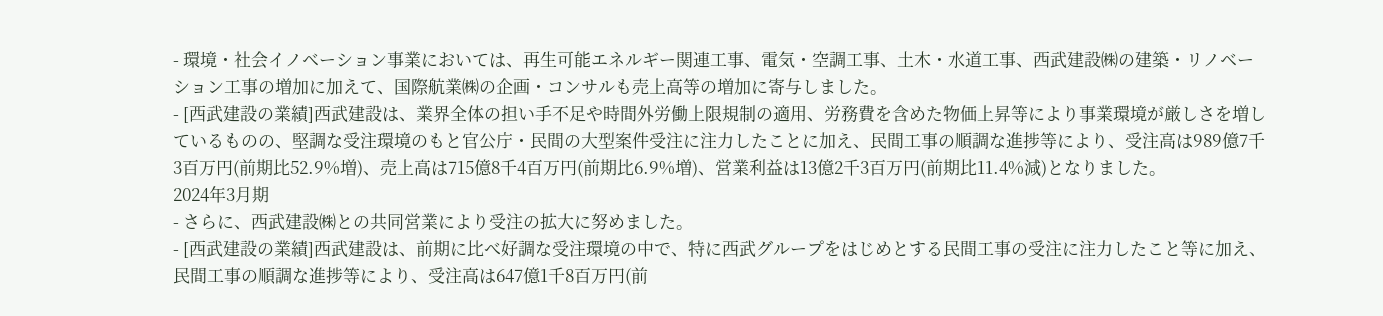- 環境・社会イノベーション事業においては、再生可能エネルギー関連工事、電気・空調工事、土木・水道工事、西武建設㈱の建築・リノベーション工事の増加に加えて、国際航業㈱の企画・コンサルも売上高等の増加に寄与しました。
- [西武建設の業績]西武建設は、業界全体の担い手不足や時間外労働上限規制の適用、労務費を含めた物価上昇等により事業環境が厳しさを増しているものの、堅調な受注環境のもと官公庁・民間の大型案件受注に注力したことに加え、民間工事の順調な進捗等により、受注高は989億7千3百万円(前期比52.9%増)、売上高は715億8千4百万円(前期比6.9%増)、営業利益は13億2千3百万円(前期比11.4%減)となりました。
2024年3月期
- さらに、西武建設㈱との共同営業により受注の拡大に努めました。
- [西武建設の業績]西武建設は、前期に比べ好調な受注環境の中で、特に西武グループをはじめとする民間工事の受注に注力したこと等に加え、民間工事の順調な進捗等により、受注高は647億1千8百万円(前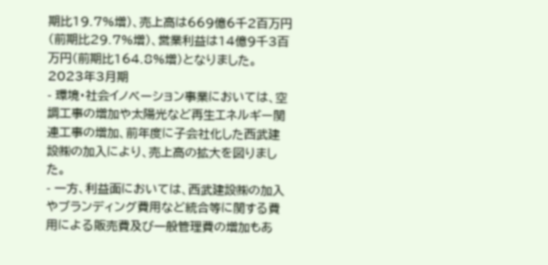期比19.7%増)、売上高は669億6千2百万円(前期比29.7%増)、営業利益は14億9千3百万円(前期比164.8%増)となりました。
2023年3月期
- 環境・社会イノベーション事業においては、空調工事の増加や太陽光など再生エネルギー関連工事の増加、前年度に子会社化した西武建設㈱の加入により、売上高の拡大を図りました。
- 一方、利益面においては、西武建設㈱の加入やブランディング費用など統合等に関する費用による販売費及び一般管理費の増加もあ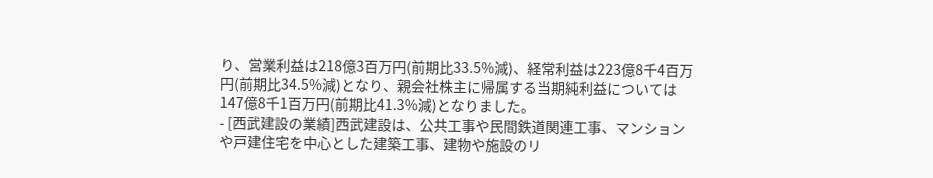り、営業利益は218億3百万円(前期比33.5%減)、経常利益は223億8千4百万円(前期比34.5%減)となり、親会社株主に帰属する当期純利益については147億8千1百万円(前期比41.3%減)となりました。
- [西武建設の業績]西武建設は、公共工事や民間鉄道関連工事、マンションや戸建住宅を中心とした建築工事、建物や施設のリ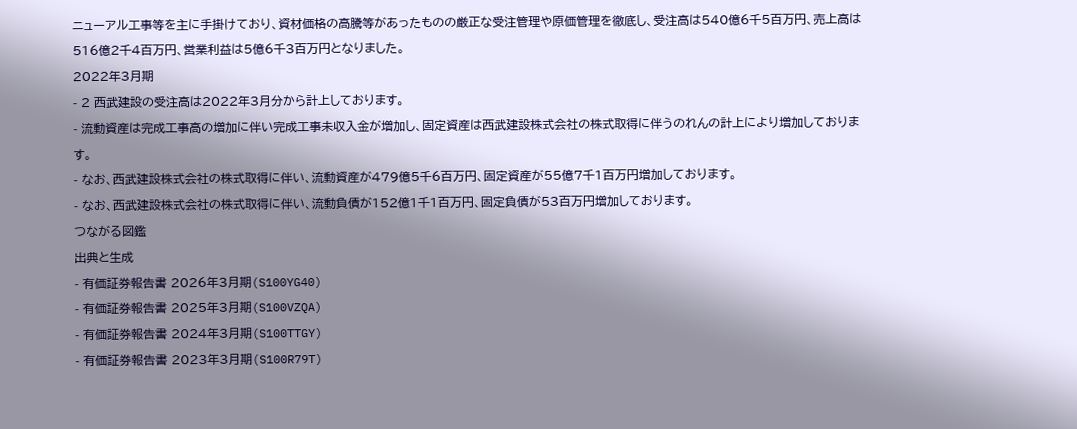ニューアル工事等を主に手掛けており、資材価格の高騰等があったものの厳正な受注管理や原価管理を徹底し、受注高は540億6千5百万円、売上高は516億2千4百万円、営業利益は5億6千3百万円となりました。
2022年3月期
- 2 西武建設の受注高は2022年3月分から計上しております。
- 流動資産は完成工事高の増加に伴い完成工事未収入金が増加し、固定資産は西武建設株式会社の株式取得に伴うのれんの計上により増加しております。
- なお、西武建設株式会社の株式取得に伴い、流動資産が479億5千6百万円、固定資産が55億7千1百万円増加しております。
- なお、西武建設株式会社の株式取得に伴い、流動負債が152億1千1百万円、固定負債が53百万円増加しております。
つながる図鑑
出典と生成
- 有価証券報告書 2026年3月期(S100YG40)
- 有価証券報告書 2025年3月期(S100VZQA)
- 有価証券報告書 2024年3月期(S100TTGY)
- 有価証券報告書 2023年3月期(S100R79T)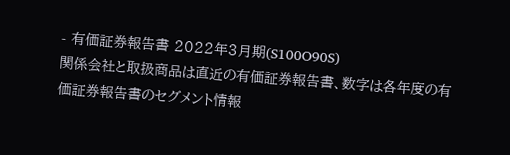- 有価証券報告書 2022年3月期(S100O90S)
関係会社と取扱商品は直近の有価証券報告書、数字は各年度の有価証券報告書のセグメント情報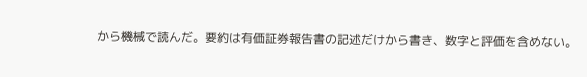から機械で読んだ。要約は有価証券報告書の記述だけから書き、数字と評価を含めない。